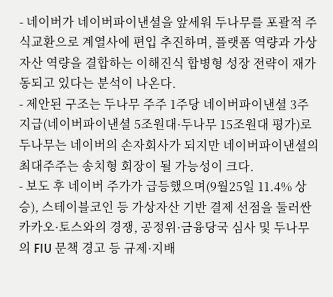- 네이버가 네이버파이낸셜을 앞세워 두나무를 포괄적 주식교환으로 계열사에 편입 추진하며, 플랫폼 역량과 가상자산 역량을 결합하는 이해진식 합병형 성장 전략이 재가동되고 있다는 분석이 나온다.
- 제안된 구조는 두나무 주주 1주당 네이버파이낸셜 3주 지급(네이버파이낸셜 5조원대·두나무 15조원대 평가)로 두나무는 네이버의 손자회사가 되지만 네이버파이낸셜의 최대주주는 송치형 회장이 될 가능성이 크다.
- 보도 후 네이버 주가가 급등했으며(9월25일 11.4% 상승), 스테이블코인 등 가상자산 기반 결제 선점을 둘러싼 카카오·토스와의 경쟁, 공정위·금융당국 심사 및 두나무의 FIU 문책 경고 등 규제·지배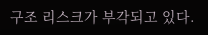구조 리스크가 부각되고 있다.